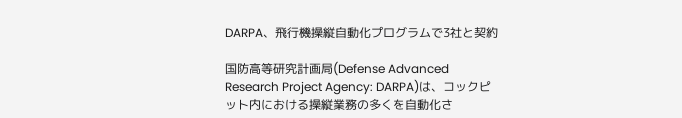DARPA、飛行機操縦自動化プログラムで3社と契約

国防高等研究計画局(Defense Advanced Research Project Agency: DARPA)は、コックピット内における操縦業務の多くを自動化さ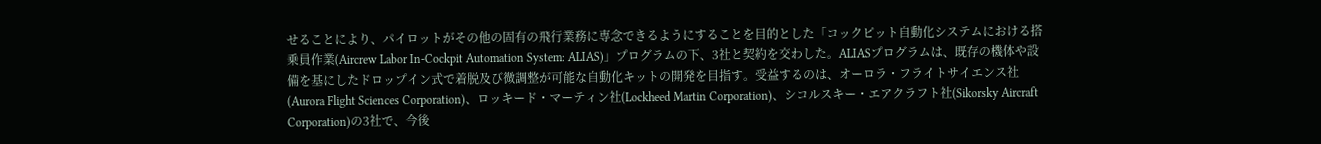せることにより、パイロットがその他の固有の飛行業務に専念できるようにすることを目的とした「コックピット自動化システムにおける搭乗員作業(Aircrew Labor In-Cockpit Automation System: ALIAS)」プログラムの下、3社と契約を交わした。ALIASプログラムは、既存の機体や設備を基にしたドロップイン式で着脱及び微調整が可能な自動化キットの開発を目指す。受益するのは、オーロラ・フライトサイエンス社(Aurora Flight Sciences Corporation)、ロッキード・マーティン社(Lockheed Martin Corporation)、シコルスキー・エアクラフト社(Sikorsky Aircraft Corporation)の3社で、今後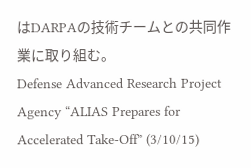はDARPAの技術チームとの共同作業に取り組む。
Defense Advanced Research Project Agency “ALIAS Prepares for Accelerated Take-Off” (3/10/15)